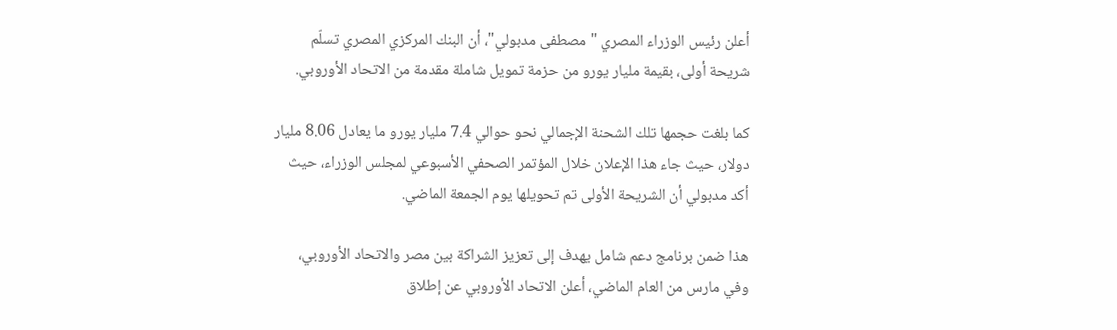أعلن رئيس الوزراء المصري "مصطفى مدبولي"، أن البنك المركزي المصري تسلّم شريحة أولى، بقيمة مليار يورو من حزمة تمويل شاملة مقدمة من الاتحاد الأوروبي.

كما بلغت حجمها تلك الشحنة الإجمالي نحو حوالي 7.4 مليار يورو ما يعادل 8.06 مليار دولار، حيث جاء هذا الإعلان خلال المؤتمر الصحفي الأسبوعي لمجلس الوزراء، حيث أكد مدبولي أن الشريحة الأولى تم تحويلها يوم الجمعة الماضي.

هذا ضمن برنامج دعم شامل يهدف إلى تعزيز الشراكة بين مصر والاتحاد الأوروبي، وفي مارس من العام الماضي، أعلن الاتحاد الأوروبي عن إطلاق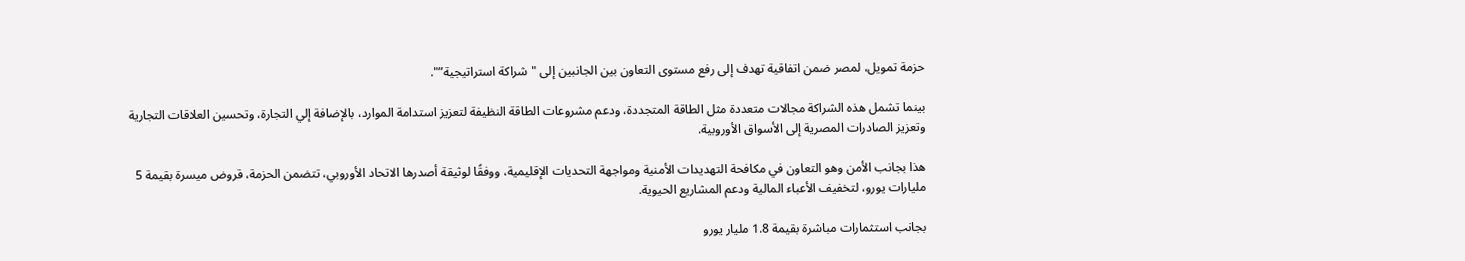حزمة تمويل، لمصر ضمن اتفاقية تهدف إلى رفع مستوى التعاون بين الجانبين إلى "شراكة استراتيجية”".

بينما تشمل هذه الشراكة مجالات متعددة مثل الطاقة المتجددة، ودعم مشروعات الطاقة النظيفة لتعزيز استدامة الموارد، بالإضافة إلي التجارة، وتحسين العلاقات التجارية وتعزيز الصادرات المصرية إلى الأسواق الأوروبية.

هذا بجانب الأمن وهو التعاون في مكافحة التهديدات الأمنية ومواجهة التحديات الإقليمية، ووفقًا لوثيقة أصدرها الاتحاد الأوروبي، تتضمن الحزمة، قروض ميسرة بقيمة 5 مليارات يورو، لتخفيف الأعباء المالية ودعم المشاريع الحيوية.

بجانب استثمارات مباشرة بقيمة 1.8 مليار يورو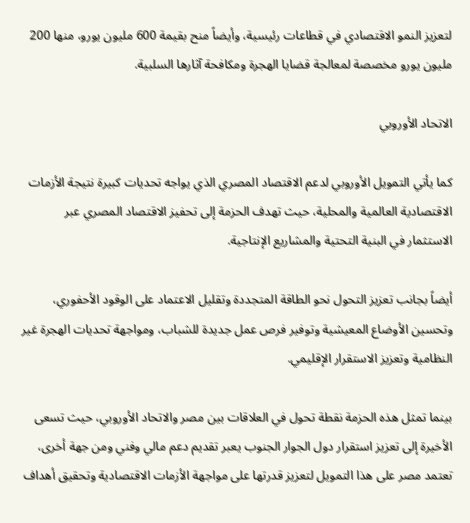لتعزيز النمو الاقتصادي في قطاعات رئيسية، وأيضاً منح بقيمة 600 مليون يورو، منها 200 مليون يورو مخصصة لمعالجة قضايا الهجرة ومكافحة آثارها السلبية.

الاتحاد الأوروبي

كما يأتي التمويل الأوروبي لدعم الاقتصاد المصري الذي يواجه تحديات كبيرة نتيجة الأزمات الاقتصادية العالمية والمحلية، حيث تهدف الحزمة إلى تحفيز الاقتصاد المصري عبر الاستثمار في البنية التحتية والمشاريع الإنتاجية.

أيضاً بجانب تعزيز التحول نحو الطاقة المتجددة وتقليل الاعتماد على الوقود الأحفوري، وتحسين الأوضاع المعيشية وتوفير فرص عمل جديدة للشباب، ومواجهة تحديات الهجرة غير النظامية وتعزيز الاستقرار الإقليمي.

بينما تمثل هذه الحزمة نقطة تحول في العلاقات بين مصر والاتحاد الأوروبي، حيث تسعى الأخيرة إلى تعزيز استقرار دول الجوار الجنوب يعبر تقديم دعم مالي وفني ومن جهة أخرى، تعتمد مصر على هذا التمويل لتعزيز قدرتها على مواجهة الأزمات الاقتصادية وتحقيق أهداف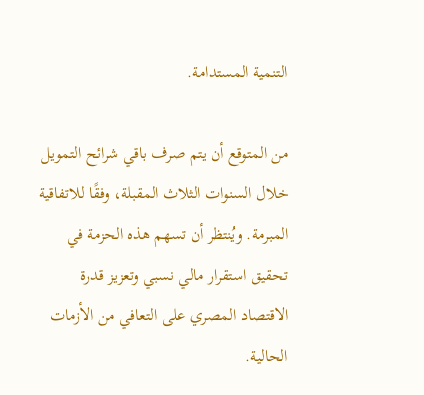التنمية المستدامة.

من المتوقع أن يتم صرف باقي شرائح التمويل خلال السنوات الثلاث المقبلة، وفقًا للاتفاقية المبرمة. ويُنتظر أن تسهم هذه الحزمة في تحقيق استقرار مالي نسبي وتعزيز قدرة الاقتصاد المصري على التعافي من الأزمات الحالية.